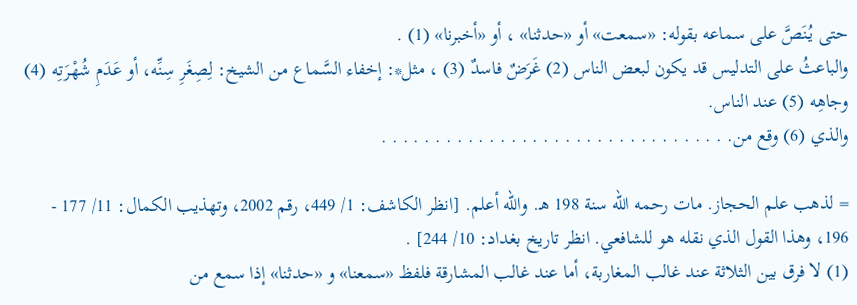حتى يُنَصَّ على سماعه بقوله: «سمعت» أو «حدثنا» ، أو «أخبرنا» (1) .
والباعثُ على التدليس قد يكون لبعض الناس (2) غَرَضٌ فاسدٌ (3) ، مثل*: إخفاء السَّماع من الشيخ: لِصِغَرِ سِنِّه، أو عَدَمِ شُهْرَتِه (4) وجاهِه (5) عند الناس.
والذي (6) وقع من. . . . . . . . . . . . . . . . . . . . . . . . . . . . . . . . .

= لذهب علم الحجاز. مات رحمه الله سنة 198 هـ. والله أعلم. [انظر الكاشف: 1/ 449، رقم 2002، وتهذيب الكمال: 11/ 177 - 196، وهذا القول الذي نقله هو للشافعي. انظر تاريخ بغداد: 10/ 244] .
(1) لا فرق بين الثلاثة عند غالب المغاربة، أما عند غالب المشارقة فلفظ «سمعنا» و «حدثنا» إذا سمع من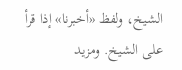الشيخ، ولفظ «أخبرنا» إذا قرأ على الشيخ. ومزيد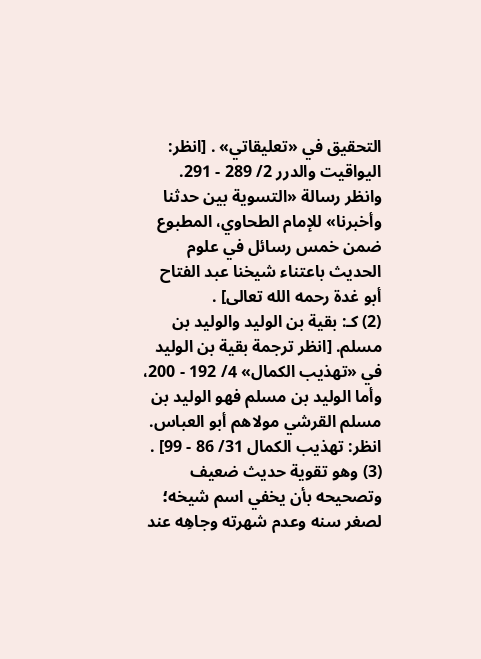التحقيق في «تعليقاتي» . [انظر: اليواقيت والدرر 2/ 289 - 291. وانظر رسالة «التسوية بين حدثنا وأخبرنا» للإمام الطحاوي، المطبوع ضمن خمس رسائل في علوم الحديث باعتناء شيخنا عبد الفتاح أبو غدة رحمه الله تعالى] .
(2) کـ: بقية بن الوليد والوليد بن مسلم. [انظر ترجمة بقية بن الوليد في «تهذيب الكمال» 4/ 192 - 200، وأما الوليد بن مسلم فهو الوليد بن مسلم القرشي مولاهم أبو العباس. انظر: تهذيب الكمال 31/ 86 - 99] .
(3) وهو تقوية حديث ضعيف وتصحيحه بأن يخفي اسم شيخه؛ لصغر سنه وعدم شهرته وجاهِه عند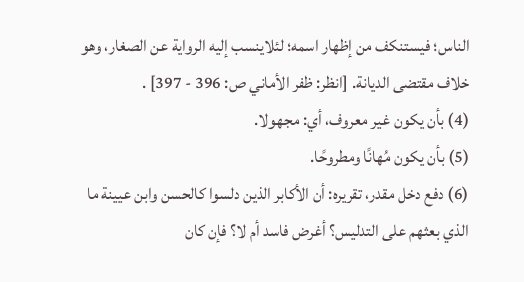الناس؛ فيستنكف من إظهار اسمه؛ لئلاينسب إليه الرواية عن الصغار، وهو خلاف مقتضى الديانة. [انظر: ظفر الأماني ص: 396 - 397] .
(4) بأن يكون غير معروف، أي: مجهولا.
(5) بأن يكون مُهانًا ومطروحًا.
(6) دفع دخل مقدر، تقريره: أن الأكابر الذين دلسوا كالحسن وابن عيينة ما الذي بعثهم على التدليس؟ أغرض فاسد أم لا؟ فإن كان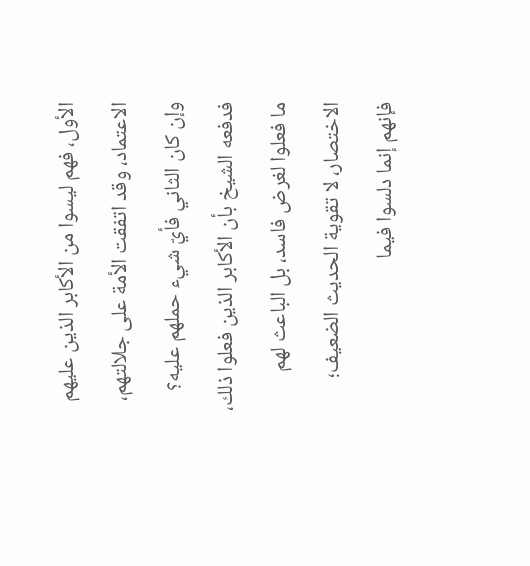الأول، فهم ليسوا من الأكابر الذين عليهم الاعتماد، وقد اتفقت الأمة على جلالتهم، وإن كان الثاني فأيّ شيء حملهم عليه؟ فدفعه الشيخ بأن الأكابر الذين فعلوا ذلك، ما فعلوا لغرض فاسد، بل الباعث لهم الاختصار، لا تقوية الحديث الضعيف؛ فإنهم إنما دلسوا فيما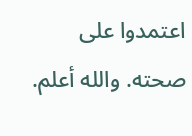اعتمدوا على صحته. والله أعلم.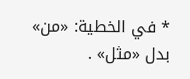* في الخطية: «من» بدل «مثل» .